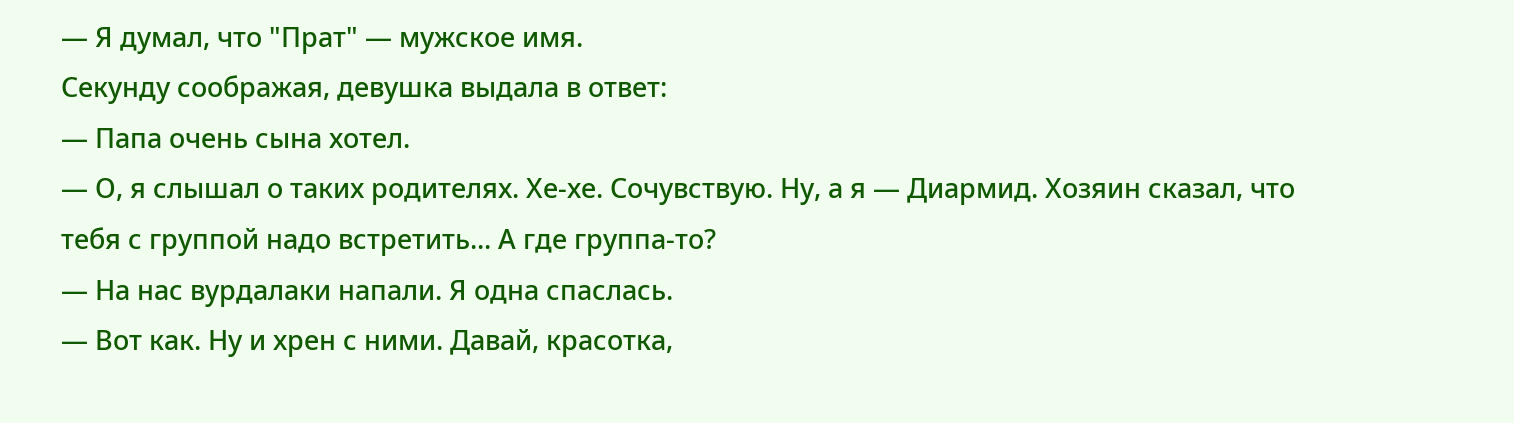— Я думал, что "Прат" — мужское имя.
Секунду соображая, девушка выдала в ответ:
— Папа очень сына хотел.
— О, я слышал о таких родителях. Хе-хе. Сочувствую. Ну, а я — Диармид. Хозяин сказал, что тебя с группой надо встретить... А где группа-то?
— На нас вурдалаки напали. Я одна спаслась.
— Вот как. Ну и хрен с ними. Давай, красотка,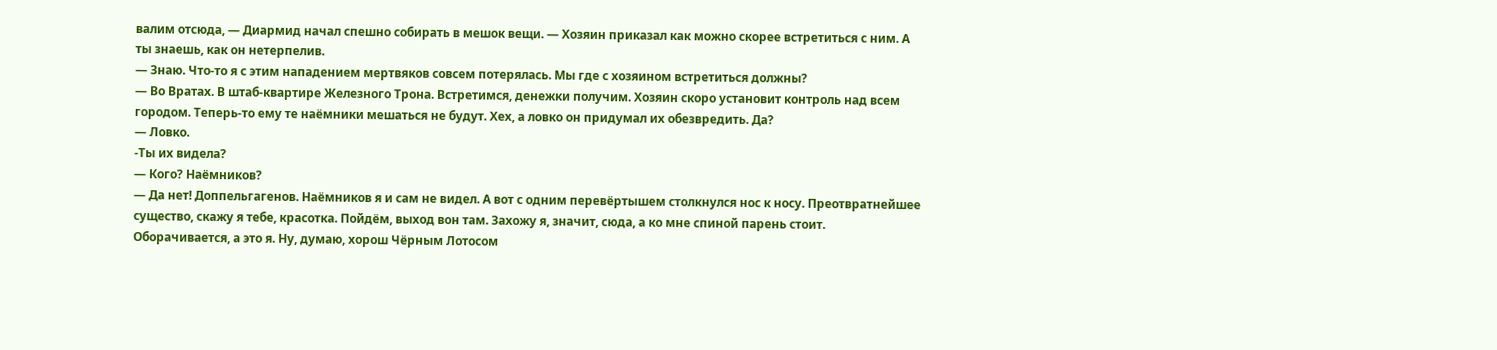валим отсюда, — Диармид начал спешно собирать в мешок вещи. — Хозяин приказал как можно скорее встретиться с ним. А ты знаешь, как он нетерпелив.
— Знаю. Что-то я с этим нападением мертвяков совсем потерялась. Мы где с хозяином встретиться должны?
— Во Вратах. В штаб-квартире Железного Трона. Встретимся, денежки получим. Хозяин скоро установит контроль над всем городом. Теперь-то ему те наёмники мешаться не будут. Хех, а ловко он придумал их обезвредить. Да?
— Ловко.
-Ты их видела?
— Кого? Наёмников?
— Да нет! Доппельгагенов. Наёмников я и сам не видел. А вот с одним перевёртышем столкнулся нос к носу. Преотвратнейшее существо, скажу я тебе, красотка. Пойдём, выход вон там. Захожу я, значит, сюда, а ко мне спиной парень стоит. Оборачивается, а это я. Ну, думаю, хорош Чёрным Лотосом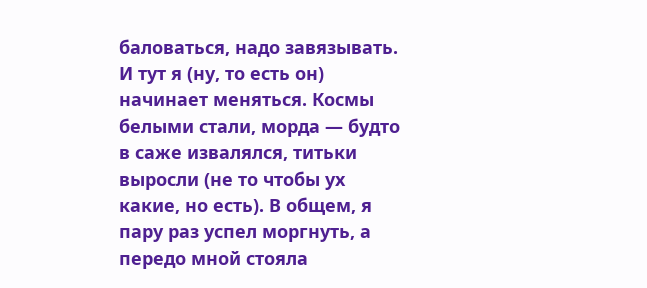баловаться, надо завязывать. И тут я (ну, то есть он) начинает меняться. Космы белыми стали, морда — будто в саже извалялся, титьки выросли (не то чтобы ух какие, но есть). В общем, я пару раз успел моргнуть, а передо мной стояла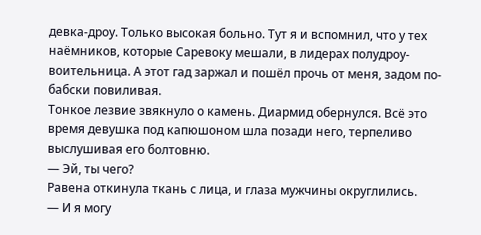девка-дроу. Только высокая больно. Тут я и вспомнил, что у тех наёмников, которые Саревоку мешали, в лидерах полудроу-воительница. А этот гад заржал и пошёл прочь от меня, задом по-бабски повиливая.
Тонкое лезвие звякнуло о камень. Диармид обернулся. Всё это время девушка под капюшоном шла позади него, терпеливо выслушивая его болтовню.
— Эй, ты чего?
Равена откинула ткань с лица, и глаза мужчины округлились.
— И я могу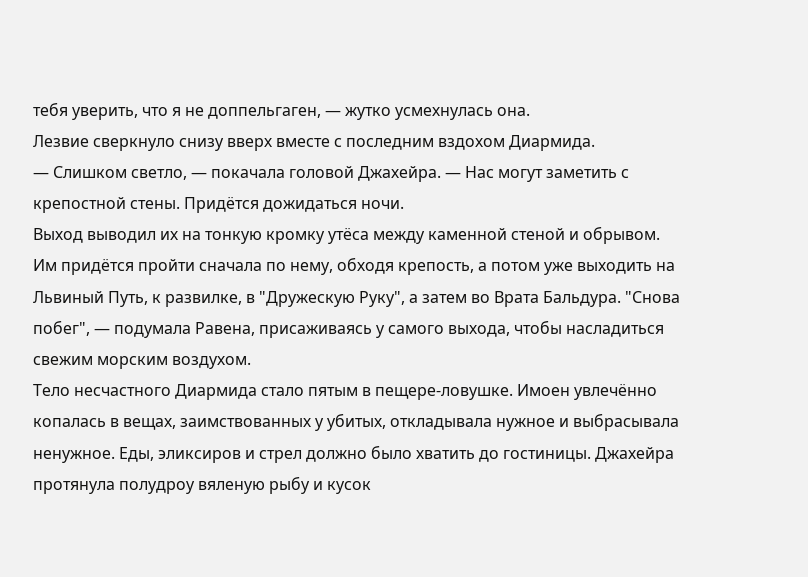тебя уверить, что я не доппельгаген, — жутко усмехнулась она.
Лезвие сверкнуло снизу вверх вместе с последним вздохом Диармида.
— Слишком светло, — покачала головой Джахейра. — Нас могут заметить с крепостной стены. Придётся дожидаться ночи.
Выход выводил их на тонкую кромку утёса между каменной стеной и обрывом. Им придётся пройти сначала по нему, обходя крепость, а потом уже выходить на Львиный Путь, к развилке, в "Дружескую Руку", а затем во Врата Бальдура. "Снова побег", — подумала Равена, присаживаясь у самого выхода, чтобы насладиться свежим морским воздухом.
Тело несчастного Диармида стало пятым в пещере-ловушке. Имоен увлечённо копалась в вещах, заимствованных у убитых, откладывала нужное и выбрасывала ненужное. Еды, эликсиров и стрел должно было хватить до гостиницы. Джахейра протянула полудроу вяленую рыбу и кусок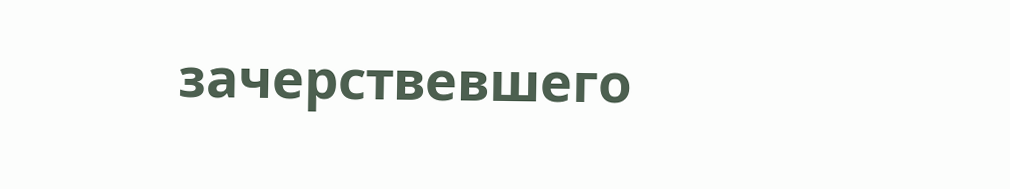зачерствевшего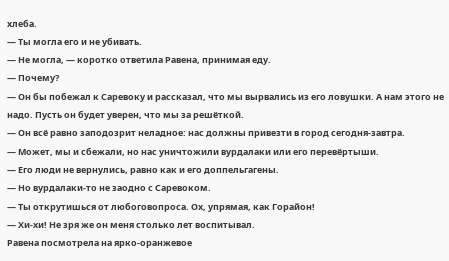хлеба.
— Ты могла его и не убивать.
— Не могла, — коротко ответила Равена, принимая еду.
— Почему?
— Он бы побежал к Саревоку и рассказал, что мы вырвались из его ловушки. А нам этого не надо. Пусть он будет уверен, что мы за решёткой.
— Он всё равно заподозрит неладное: нас должны привезти в город сегодня-завтра.
— Может, мы и сбежали, но нас уничтожили вурдалаки или его перевёртыши.
— Его люди не вернулись, равно как и его доппельгагены.
— Но вурдалаки-то не заодно с Саревоком.
— Ты открутишься от любоговопроса. Ох, упрямая, как Горайон!
— Хи-хи! Не зря же он меня столько лет воспитывал.
Равена посмотрела на ярко-оранжевое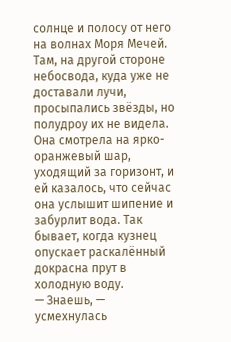солнце и полосу от него на волнах Моря Мечей. Там, на другой стороне небосвода, куда уже не доставали лучи, просыпались звёзды, но полудроу их не видела. Она смотрела на ярко-оранжевый шар, уходящий за горизонт, и ей казалось, что сейчас она услышит шипение и забурлит вода. Так бывает, когда кузнец опускает раскалённый докрасна прут в холодную воду.
— Знаешь, — усмехнулась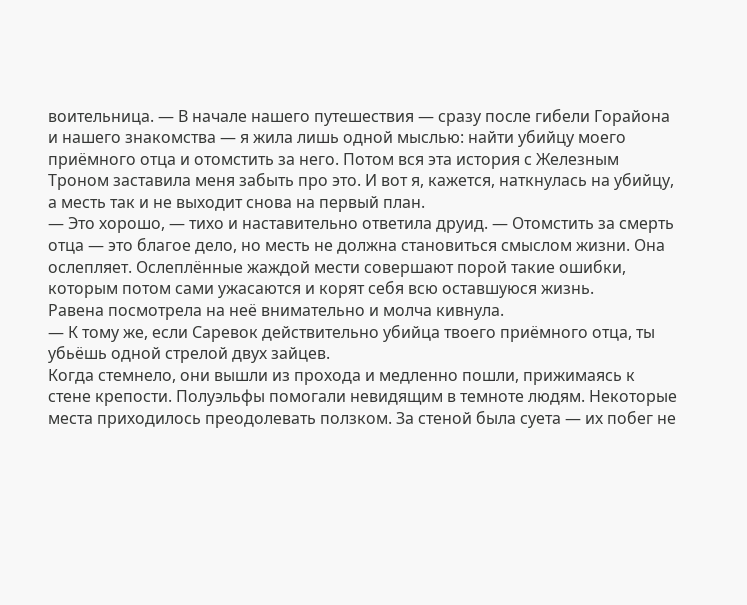воительница. — В начале нашего путешествия — сразу после гибели Горайона и нашего знакомства — я жила лишь одной мыслью: найти убийцу моего приёмного отца и отомстить за него. Потом вся эта история с Железным Троном заставила меня забыть про это. И вот я, кажется, наткнулась на убийцу, а месть так и не выходит снова на первый план.
— Это хорошо, — тихо и наставительно ответила друид. — Отомстить за смерть отца — это благое дело, но месть не должна становиться смыслом жизни. Она ослепляет. Ослеплённые жаждой мести совершают порой такие ошибки, которым потом сами ужасаются и корят себя всю оставшуюся жизнь.
Равена посмотрела на неё внимательно и молча кивнула.
— К тому же, если Саревок действительно убийца твоего приёмного отца, ты убьёшь одной стрелой двух зайцев.
Когда стемнело, они вышли из прохода и медленно пошли, прижимаясь к стене крепости. Полуэльфы помогали невидящим в темноте людям. Некоторые места приходилось преодолевать ползком. За стеной была суета — их побег не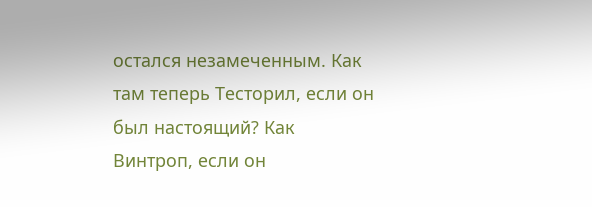остался незамеченным. Как там теперь Тесторил, если он был настоящий? Как Винтроп, если он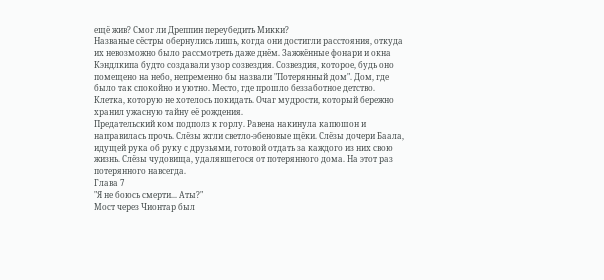ещё жив? Смог ли Дреппин переубедить Микки?
Названые сёстры обернулись лишь, когда они достигли расстояния, откуда их невозможно было рассмотреть даже днём. Зажжённые фонари и окна Кэндлкипа будто создавали узор созвездия. Созвездия, которое, будь оно помещено на небо, непременно бы назвали "Потерянный дом". Дом, где было так спокойно и уютно. Место, где прошло беззаботное детство. Клетка, которую не хотелось покидать. Очаг мудрости, который бережно хранил ужасную тайну её рождения.
Предательский ком подполз к горлу. Равена накинула капюшон и направилась прочь. Слёзы жгли светло-эбеновые щёки. Слёзы дочери Баала, идущей рука об руку с друзьями, готовой отдать за каждого из них свою жизнь. Слёзы чудовища, удалявшегося от потерянного дома. На этот раз потерянного навсегда.
Глава 7
"Я не боюсь смерти... Аты?"
Мост через Чионтар был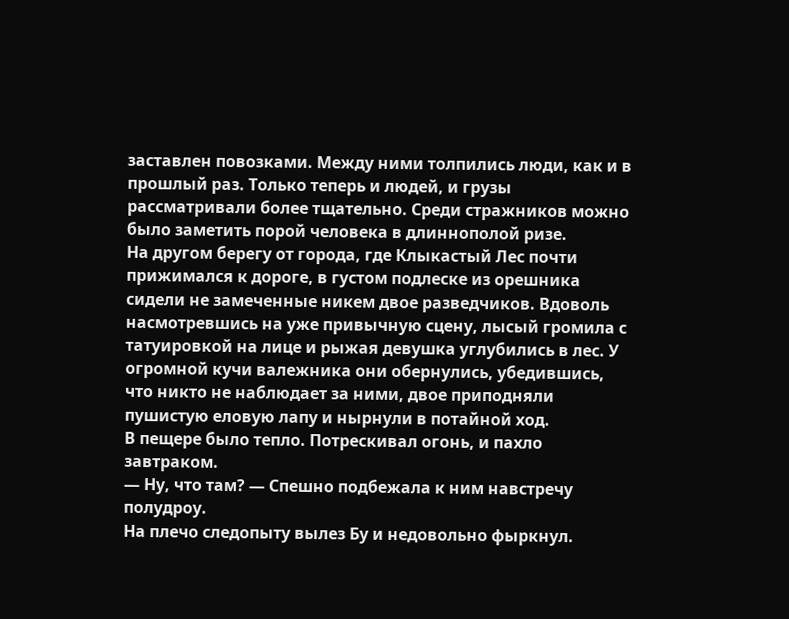заставлен повозками. Между ними толпились люди, как и в прошлый раз. Только теперь и людей, и грузы рассматривали более тщательно. Среди стражников можно было заметить порой человека в длиннополой ризе.
На другом берегу от города, где Клыкастый Лес почти прижимался к дороге, в густом подлеске из орешника сидели не замеченные никем двое разведчиков. Вдоволь насмотревшись на уже привычную сцену, лысый громила с татуировкой на лице и рыжая девушка углубились в лес. У огромной кучи валежника они обернулись, убедившись, что никто не наблюдает за ними, двое приподняли пушистую еловую лапу и нырнули в потайной ход.
В пещере было тепло. Потрескивал огонь, и пахло завтраком.
— Ну, что там? — Спешно подбежала к ним навстречу полудроу.
На плечо следопыту вылез Бу и недовольно фыркнул.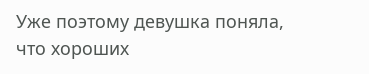Уже поэтому девушка поняла, что хороших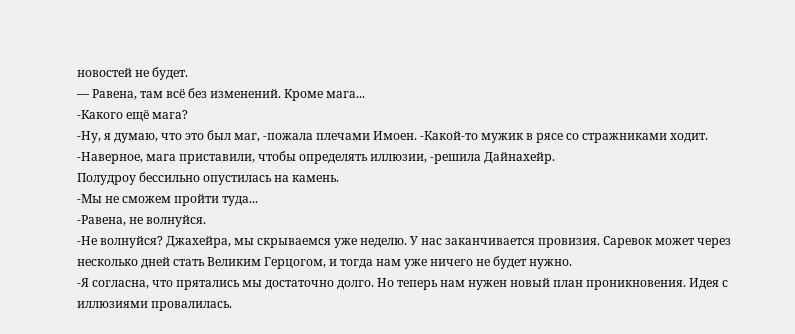новостей не будет.
— Равена, там всё без изменений. Кроме мага...
-Какого ещё мага?
-Ну, я думаю, что это был маг, -пожала плечами Имоен. -Какой-то мужик в рясе со стражниками ходит.
-Наверное, мага приставили, чтобы определять иллюзии, -решила Дайнахейр.
Полудроу бессильно опустилась на камень.
-Мы не сможем пройти туда...
-Равена, не волнуйся.
-Не волнуйся? Джахейра, мы скрываемся уже неделю. У нас заканчивается провизия. Саревок может через несколько дней стать Великим Герцогом, и тогда нам уже ничего не будет нужно.
-Я согласна, что прятались мы достаточно долго. Но теперь нам нужен новый план проникновения. Идея с иллюзиями провалилась.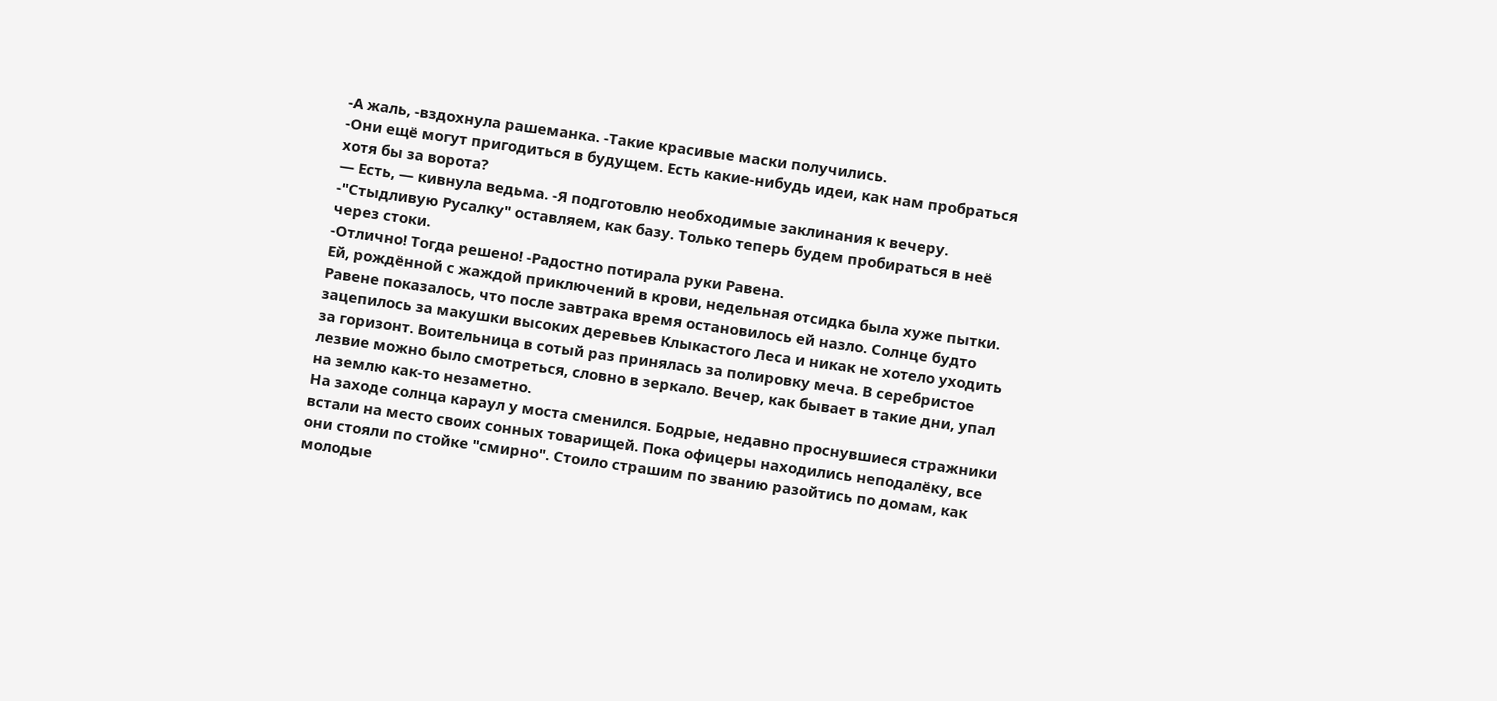-А жаль, -вздохнула рашеманка. -Такие красивые маски получились.
-Они ещё могут пригодиться в будущем. Есть какие-нибудь идеи, как нам пробраться хотя бы за ворота?
— Есть, — кивнула ведьма. -Я подготовлю необходимые заклинания к вечеру.
-"Стыдливую Русалку" оставляем, как базу. Только теперь будем пробираться в неё через стоки.
-Отлично! Тогда решено! -Радостно потирала руки Равена.
Ей, рождённой с жаждой приключений в крови, недельная отсидка была хуже пытки. Равене показалось, что после завтрака время остановилось ей назло. Солнце будто зацепилось за макушки высоких деревьев Клыкастого Леса и никак не хотело уходить за горизонт. Воительница в сотый раз принялась за полировку меча. В серебристое лезвие можно было смотреться, словно в зеркало. Вечер, как бывает в такие дни, упал на землю как-то незаметно.
На заходе солнца караул у моста сменился. Бодрые, недавно проснувшиеся стражники встали на место своих сонных товарищей. Пока офицеры находились неподалёку, все они стояли по стойке "смирно". Стоило страшим по званию разойтись по домам, как молодые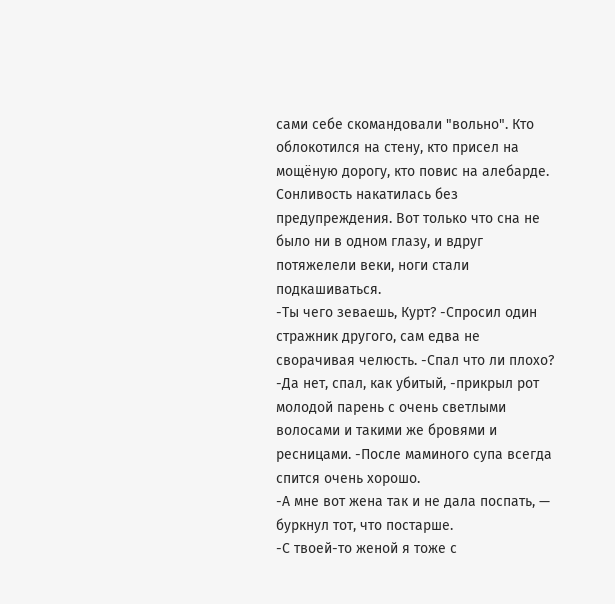сами себе скомандовали "вольно". Кто облокотился на стену, кто присел на мощёную дорогу, кто повис на алебарде.
Сонливость накатилась без предупреждения. Вот только что сна не было ни в одном глазу, и вдруг потяжелели веки, ноги стали подкашиваться.
-Ты чего зеваешь, Курт? -Спросил один стражник другого, сам едва не сворачивая челюсть. -Спал что ли плохо?
-Да нет, спал, как убитый, -прикрыл рот молодой парень с очень светлыми волосами и такими же бровями и ресницами. -После маминого супа всегда спится очень хорошо.
-А мне вот жена так и не дала поспать, — буркнул тот, что постарше.
-С твоей-то женой я тоже с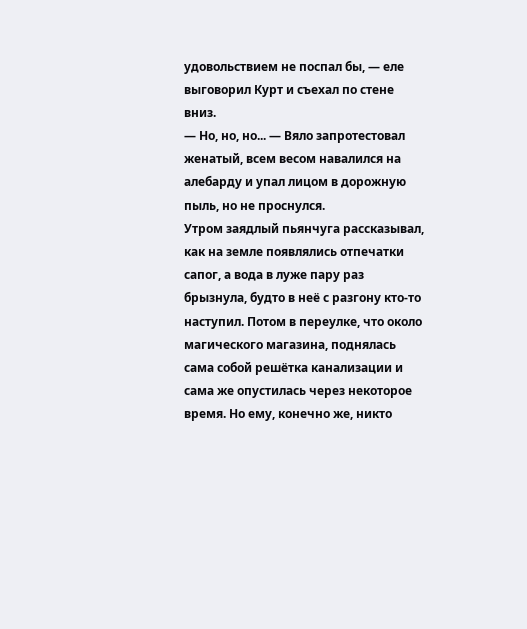удовольствием не поспал бы, — еле выговорил Курт и съехал по стене вниз.
— Но, но, но... — Вяло запротестовал женатый, всем весом навалился на алебарду и упал лицом в дорожную пыль, но не проснулся.
Утром заядлый пьянчуга рассказывал, как на земле появлялись отпечатки сапог, а вода в луже пару раз брызнула, будто в неё с разгону кто-то наступил. Потом в переулке, что около магического магазина, поднялась сама собой решётка канализации и сама же опустилась через некоторое время. Но ему, конечно же, никто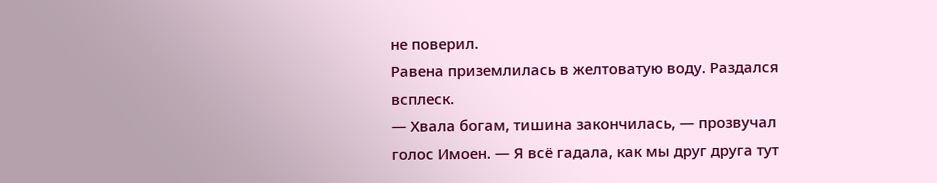не поверил.
Равена приземлилась в желтоватую воду. Раздался всплеск.
— Хвала богам, тишина закончилась, — прозвучал голос Имоен. — Я всё гадала, как мы друг друга тут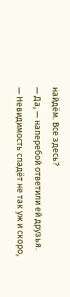найдём. Все здесь?
— Да, — наперебой ответили ей друзья.
— Невидимость спадёт не так уж и скоро,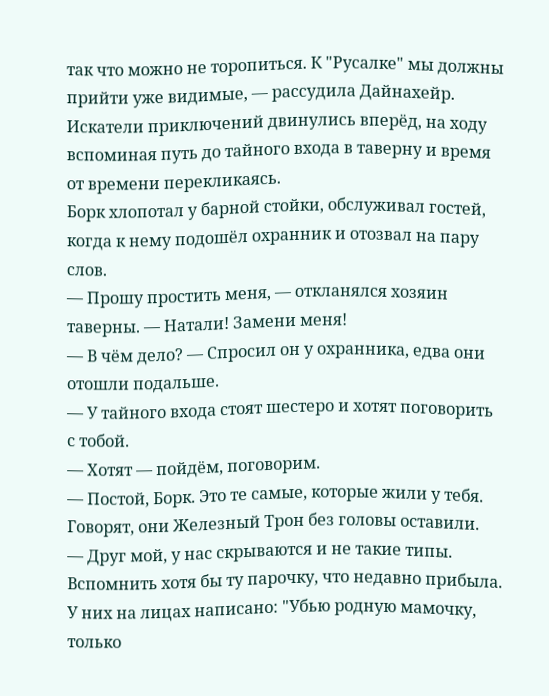так что можно не торопиться. К "Русалке" мы должны прийти уже видимые, — рассудила Дайнахейр.
Искатели приключений двинулись вперёд, на ходу вспоминая путь до тайного входа в таверну и время от времени перекликаясь.
Борк хлопотал у барной стойки, обслуживал гостей, когда к нему подошёл охранник и отозвал на пару слов.
— Прошу простить меня, — откланялся хозяин таверны. — Натали! Замени меня!
— В чём дело? — Спросил он у охранника, едва они отошли подальше.
— У тайного входа стоят шестеро и хотят поговорить с тобой.
— Хотят — пойдём, поговорим.
— Постой, Борк. Это те самые, которые жили у тебя. Говорят, они Железный Трон без головы оставили.
— Друг мой, у нас скрываются и не такие типы. Вспомнить хотя бы ту парочку, что недавно прибыла. У них на лицах написано: "Убью родную мамочку, только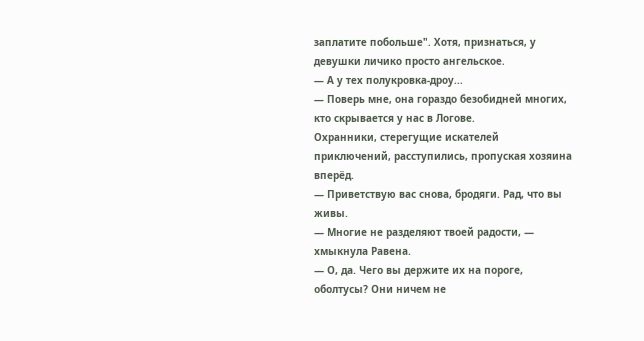заплатите побольше". Хотя, признаться, у девушки личико просто ангельское.
— А у тех полукровка-дроу...
— Поверь мне, она гораздо безобидней многих, кто скрывается у нас в Логове.
Охранники, стерегущие искателей приключений, расступились, пропуская хозяина вперёд.
— Приветствую вас снова, бродяги. Рад, что вы живы.
— Многие не разделяют твоей радости, — хмыкнула Равена.
— О, да. Чего вы держите их на пороге, оболтусы? Они ничем не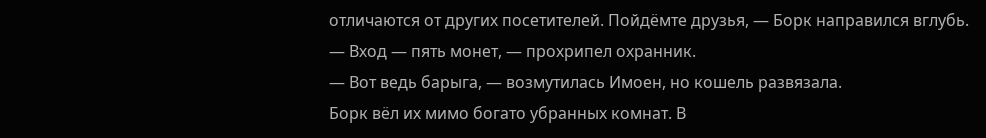отличаются от других посетителей. Пойдёмте друзья, — Борк направился вглубь.
— Вход — пять монет, — прохрипел охранник.
— Вот ведь барыга, — возмутилась Имоен, но кошель развязала.
Борк вёл их мимо богато убранных комнат. В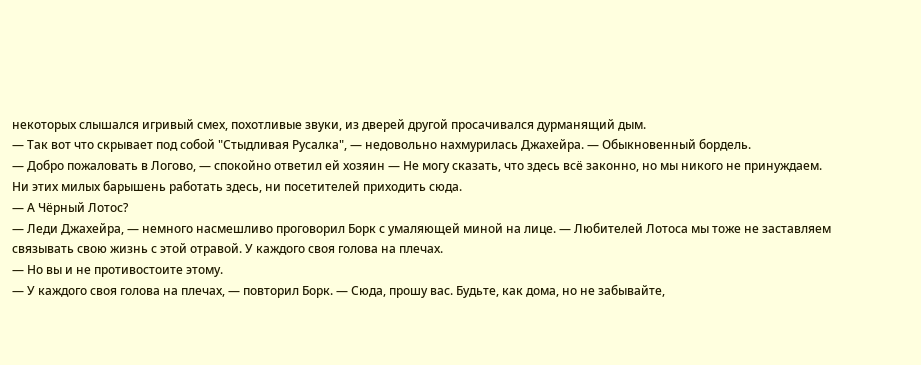некоторых слышался игривый смех, похотливые звуки, из дверей другой просачивался дурманящий дым.
— Так вот что скрывает под собой "Стыдливая Русалка", — недовольно нахмурилась Джахейра. — Обыкновенный бордель.
— Добро пожаловать в Логово, — спокойно ответил ей хозяин — Не могу сказать, что здесь всё законно, но мы никого не принуждаем. Ни этих милых барышень работать здесь, ни посетителей приходить сюда.
— А Чёрный Лотос?
— Леди Джахейра, — немного насмешливо проговорил Борк с умаляющей миной на лице. — Любителей Лотоса мы тоже не заставляем связывать свою жизнь с этой отравой. У каждого своя голова на плечах.
— Но вы и не противостоите этому.
— У каждого своя голова на плечах, — повторил Борк. — Сюда, прошу вас. Будьте, как дома, но не забывайте,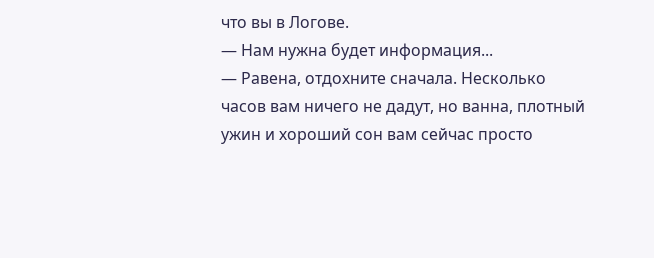что вы в Логове.
— Нам нужна будет информация...
— Равена, отдохните сначала. Несколько часов вам ничего не дадут, но ванна, плотный ужин и хороший сон вам сейчас просто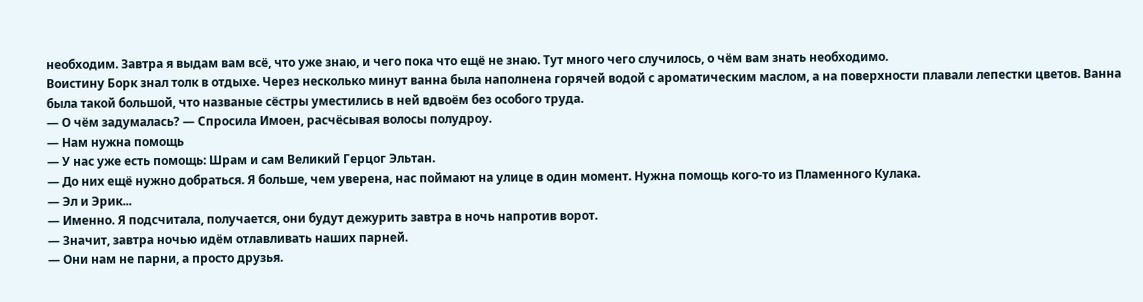необходим. Завтра я выдам вам всё, что уже знаю, и чего пока что ещё не знаю. Тут много чего случилось, о чём вам знать необходимо.
Воистину Борк знал толк в отдыхе. Через несколько минут ванна была наполнена горячей водой с ароматическим маслом, а на поверхности плавали лепестки цветов. Ванна была такой большой, что названые сёстры уместились в ней вдвоём без особого труда.
— О чём задумалась? — Спросила Имоен, расчёсывая волосы полудроу.
— Нам нужна помощь
— У нас уже есть помощь: Шрам и сам Великий Герцог Эльтан.
— До них ещё нужно добраться. Я больше, чем уверена, нас поймают на улице в один момент. Нужна помощь кого-то из Пламенного Кулака.
— Эл и Эрик...
— Именно. Я подсчитала, получается, они будут дежурить завтра в ночь напротив ворот.
— Значит, завтра ночью идём отлавливать наших парней.
— Они нам не парни, а просто друзья.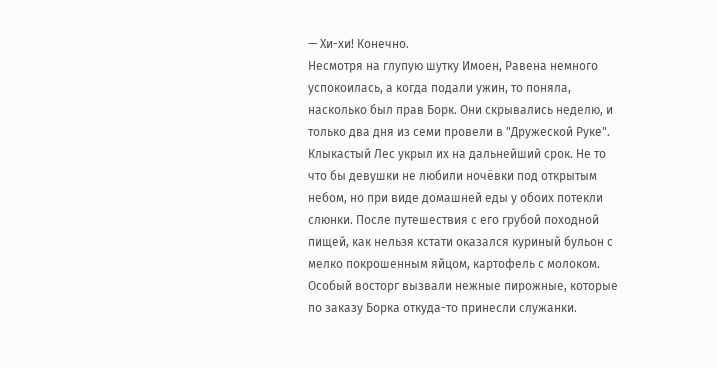— Хи-хи! Конечно.
Несмотря на глупую шутку Имоен, Равена немного успокоилась, а когда подали ужин, то поняла, насколько был прав Борк. Они скрывались неделю, и только два дня из семи провели в "Дружеской Руке". Клыкастый Лес укрыл их на дальнейший срок. Не то что бы девушки не любили ночёвки под открытым небом, но при виде домашней еды у обоих потекли слюнки. После путешествия с его грубой походной пищей, как нельзя кстати оказался куриный бульон с мелко покрошенным яйцом, картофель с молоком. Особый восторг вызвали нежные пирожные, которые по заказу Борка откуда-то принесли служанки.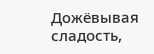Дожёвывая сладость,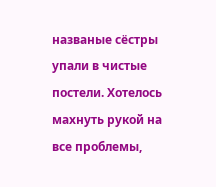названые сёстры упали в чистые постели. Хотелось махнуть рукой на все проблемы,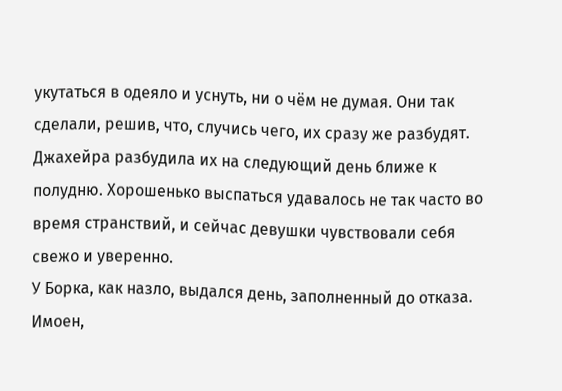укутаться в одеяло и уснуть, ни о чём не думая. Они так сделали, решив, что, случись чего, их сразу же разбудят.
Джахейра разбудила их на следующий день ближе к полудню. Хорошенько выспаться удавалось не так часто во время странствий, и сейчас девушки чувствовали себя свежо и уверенно.
У Борка, как назло, выдался день, заполненный до отказа. Имоен,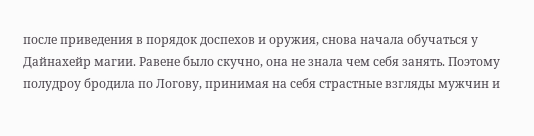после приведения в порядок доспехов и оружия, снова начала обучаться у Дайнахейр магии. Равене было скучно, она не знала чем себя занять. Поэтому полудроу бродила по Логову, принимая на себя страстные взгляды мужчин и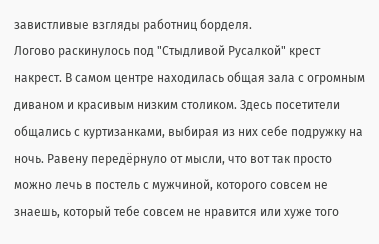завистливые взгляды работниц борделя.
Логово раскинулось под "Стыдливой Русалкой" крест накрест. В самом центре находилась общая зала с огромным диваном и красивым низким столиком. Здесь посетители общались с куртизанками, выбирая из них себе подружку на ночь. Равену передёрнуло от мысли, что вот так просто можно лечь в постель с мужчиной, которого совсем не знаешь, который тебе совсем не нравится или хуже того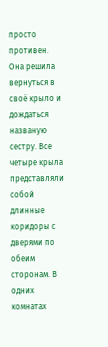просто противен. Она решила вернуться в своё крыло и дождаться названую сестру. Все четыре крыла представляли собой длинные коридоры с дверями по обеим сторонам. В одних комнатах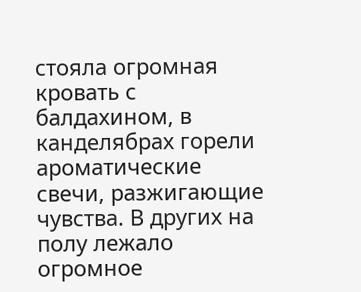стояла огромная кровать с балдахином, в канделябрах горели ароматические свечи, разжигающие чувства. В других на полу лежало огромное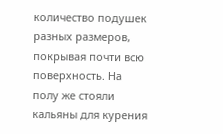количество подушек разных размеров, покрывая почти всю поверхность. На полу же стояли кальяны для курения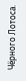Чёрного Лотоса.